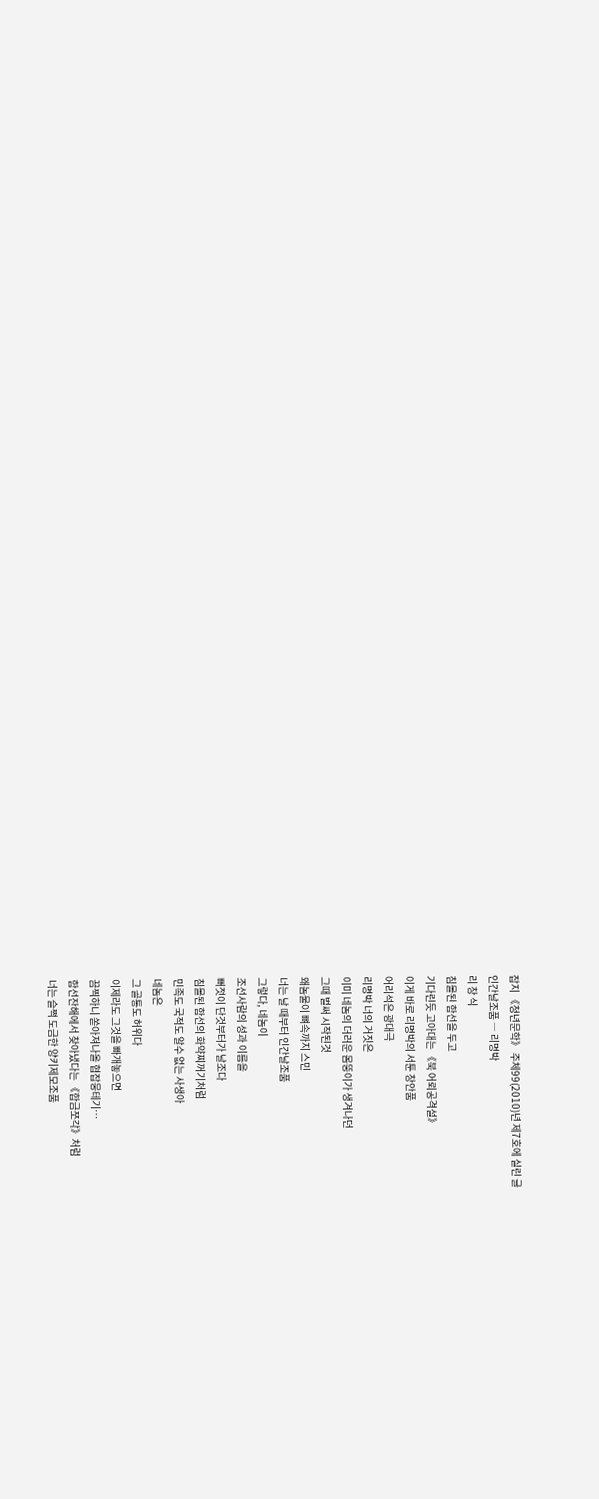잡지 《청년문학》 주체99(2010)년 제7호에 실린 글
인간날조품 ― 리명박
리 창 식
침몰된 함선을 두고
기다린듯 고아대는 《북 어뢰공격설》
이게 바로 리명박의 서툰 창안품
어리석은 광대극
리명박 너의 거짓은
이미 네놈의 더러운 몸뚱이가 생겨나던
그때 벌써 시작된것
왜놈물이 뼈속까지 스민
너는 날 때부터 인간날조품
그렇다, 네놈이
조선사람의 성과 이름을
뻐젓이 단것부터가 날조다
침몰된 함선의 화약찌꺼기처럼
민족도 국적도 알수 없는 사생아
네놈은
그 골통도 허위다
이제라도 그것을 빠개놓으면
끔찍하니 쏟아져나올 협잡뭉테기…
함선잔해에서 찾아냈다는 《합금쪼각》처럼
너는 슬쩍 도금한 양키제모조품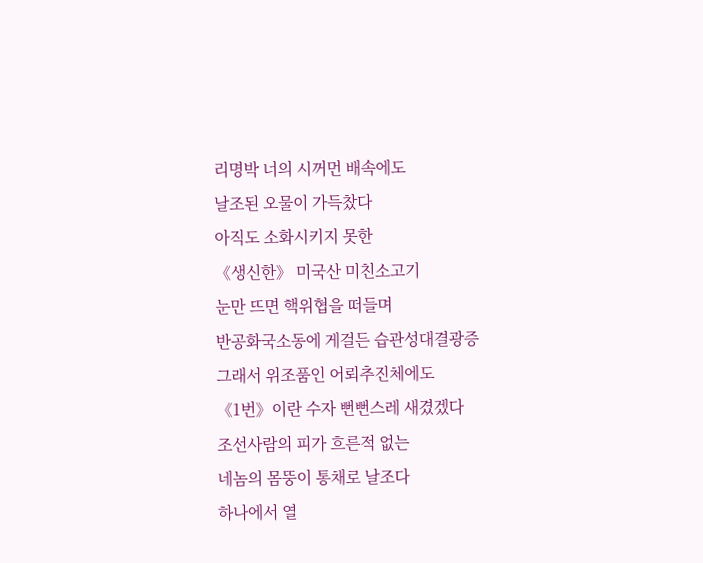리명박 너의 시꺼먼 배속에도
날조된 오물이 가득찼다
아직도 소화시키지 못한
《생신한》 미국산 미친소고기
눈만 뜨면 핵위협을 떠들며
반공화국소동에 게걸든 습관성대결광증
그래서 위조품인 어뢰추진체에도
《1번》이란 수자 뻔뻔스레 새겼겠다
조선사람의 피가 흐른적 없는
네놈의 몸뚱이 통채로 날조다
하나에서 열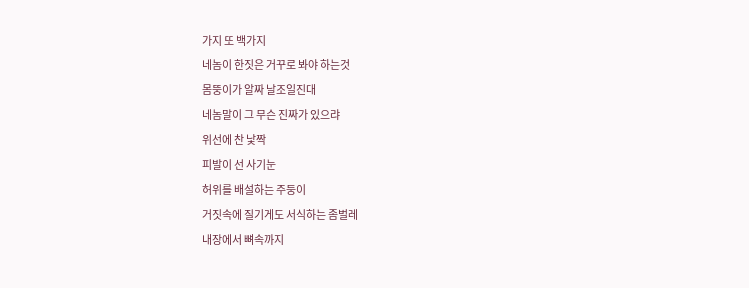가지 또 백가지
네놈이 한짓은 거꾸로 봐야 하는것
몸뚱이가 알짜 날조일진대
네놈말이 그 무슨 진짜가 있으랴
위선에 찬 낯짝
피발이 선 사기눈
허위를 배설하는 주둥이
거짓속에 질기게도 서식하는 좀벌레
내장에서 뼈속까지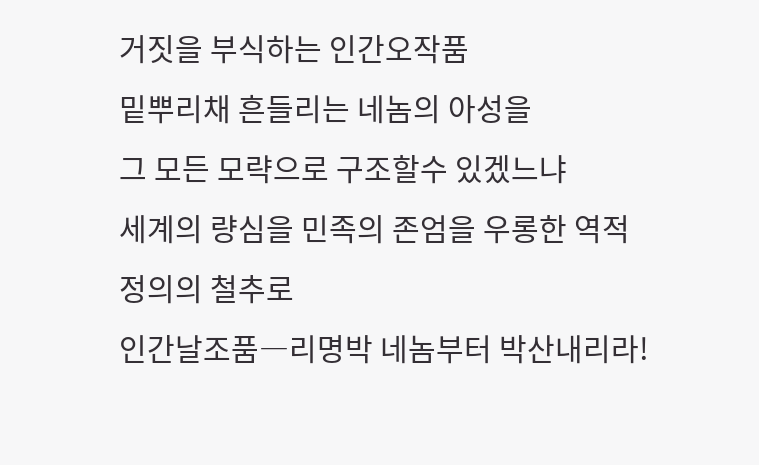거짓을 부식하는 인간오작품
밑뿌리채 흔들리는 네놈의 아성을
그 모든 모략으로 구조할수 있겠느냐
세계의 량심을 민족의 존엄을 우롱한 역적
정의의 철추로
인간날조품―리명박 네놈부터 박산내리라!